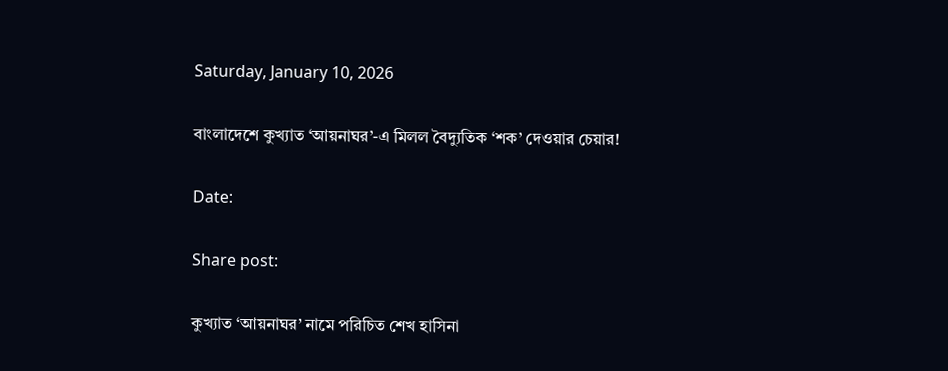Saturday, January 10, 2026

বাংলাদেশে কুখ্যাত ‘আয়নাঘর’-এ মিলল বৈদ্যুতিক ‘শক’ দেওয়ার চেয়ার!

Date:

Share post:

কুখ্যাত ‘আয়নাঘর’ নামে পরিচিত শেখ হাসিনা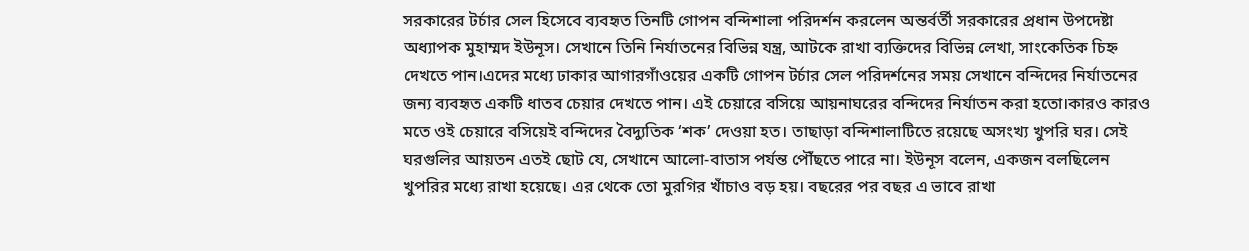সরকারের টর্চার সেল হিসেবে ব্যবহৃত তিনটি গোপন বন্দিশালা পরিদর্শন করলেন অন্তর্বর্তী সরকারের প্রধান উপদেষ্টা অধ্যাপক মুহাম্মদ ইউনূস। সেখানে তিনি নির্যাতনের বিভিন্ন যন্ত্র, আটকে রাখা ব্যক্তিদের বিভিন্ন লেখা, সাংকেতিক চিহ্ন দেখতে পান।এদের মধ্যে ঢাকার আগারগাঁওয়ের একটি গোপন টর্চার সেল পরিদর্শনের সময় সেখানে বন্দিদের নির্যাতনের জন্য ব্যবহৃত একটি ধাতব চেয়ার দেখতে পান। এই চেয়ারে বসিয়ে আয়নাঘরের বন্দিদের নির্যাতন করা হতো।কারও কারও মতে ওই চেয়ারে বসিয়েই বন্দিদের বৈদ্যুতিক ‘শক’ দেওয়া হত। তাছাড়া বন্দিশালাটিতে রয়েছে অসংখ্য খুপরি ঘর। সেই ঘরগুলির আয়তন এতই ছোট যে, সেখানে আলো-বাতাস পর্যন্ত পৌঁছতে পারে না। ইউনূস বলেন, একজন বলছিলেন খুপরির মধ্যে রাখা হয়েছে। এর থেকে তো মুরগির খাঁচাও বড় হয়। বছরের পর বছর এ ভাবে রাখা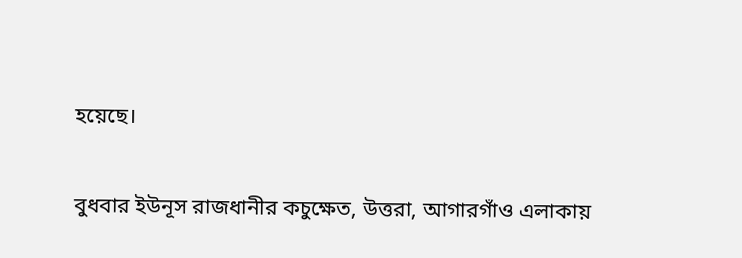হয়েছে।

বুধবার ইউনূস রাজধানীর কচুক্ষেত, উত্তরা, আগারগাঁও এলাকায়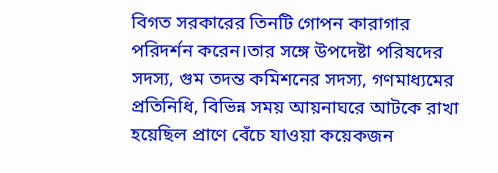বিগত সরকারের তিনটি গোপন কারাগার পরিদর্শন করেন।তার সঙ্গে উপদেষ্টা পরিষদের সদস্য, গুম তদন্ত কমিশনের সদস্য, গণমাধ্যমের প্রতিনিধি, বিভিন্ন সময় আয়নাঘরে আটকে রাখা হয়েছিল প্রাণে বেঁচে যাওয়া কয়েকজন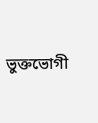ভুক্তভোগী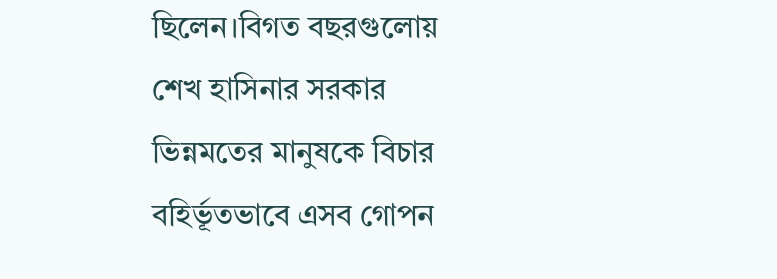ছিলেন।বিগত বছরগুলোয় শেখ হাসিনার সরকার ভিন্নমতের মানুষকে বিচার বহির্ভূতভাবে এসব গোপন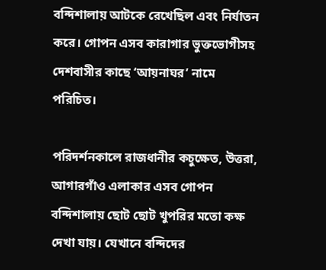বন্দিশালায় আটকে রেখেছিল এবং নির্যাতন করে। গোপন এসব কারাগার ভুক্তভোগীসহ দেশবাসীর কাছে ‘আয়নাঘর’ নামে পরিচিত।

পরিদর্শনকালে রাজধানীর কচুক্ষেত, উত্তরা, আগারগাঁও এলাকার এসব গোপন বন্দিশালায় ছোট ছোট খুপরির মতো কক্ষ দেখা যায়। যেখানে বন্দিদের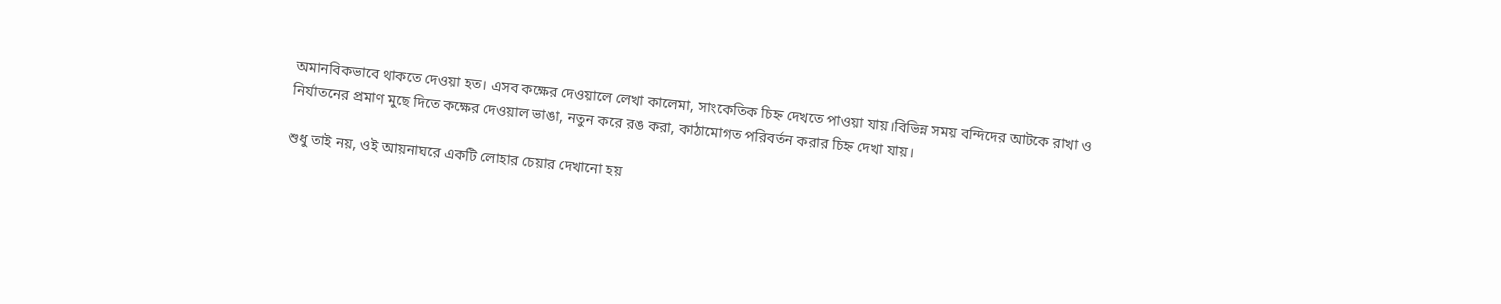অমানবিকভাবে থাকতে দেওয়া হত। এসব কক্ষের দেওয়ালে লেখা কালেমা, সাংকেতিক চিহ্ন দেখতে পাওয়া যায়।বিভিন্ন সময় বন্দিদের আটকে রাখা ও নির্যাতনের প্রমাণ মুছে দিতে কক্ষের দেওয়াল ভাঙা, নতুন করে রঙ করা, কাঠামোগত পরিবর্তন করার চিহ্ন দেখা যায়।

শুধু তাই নয়, ওই আয়নাঘরে একটি লোহার চেয়ার দেখানো হয়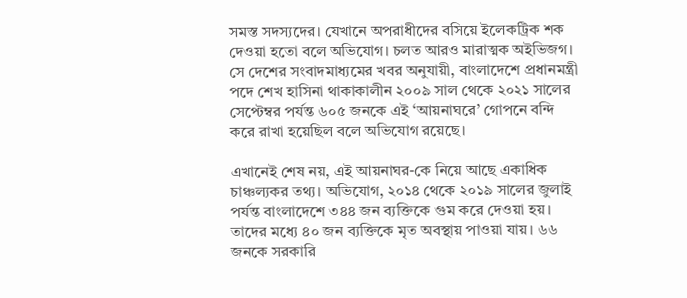সমস্ত সদস্যদের। যেখানে অপরাধীদের বসিয়ে ইলেকট্রিক শক দেওয়া হতো বলে অভিযোগ। চলত আরও মারাত্মক অইভিজগ। সে দেশের সংবাদমাধ্যমের খবর অনুযায়ী, বাংলাদেশে প্রধানমন্ত্রী পদে শেখ হাসিনা থাকাকালীন ২০০৯ সাল থেকে ২০২১ সালের সেপ্টেম্বর পর্যন্ত ৬০৫ জনকে এই ‘আয়নাঘরে’ গোপনে বন্দি করে রাখা হয়েছিল বলে অভিযোগ রয়েছে।

এখানেই শেষ নয়, এই আয়নাঘর-কে নিয়ে আছে একাধিক চাঞ্চল্যকর তথ্য। অভিযোগ, ২০১৪ থেকে ২০১৯ সালের জুলাই পর্যন্ত বাংলাদেশে ৩৪৪ জন ব্যক্তিকে গুম করে দেওয়া হয়। তাদের মধ্যে ৪০ জন ব্যক্তিকে মৃত অবস্থায় পাওয়া যায়। ৬৬ জনকে সরকারি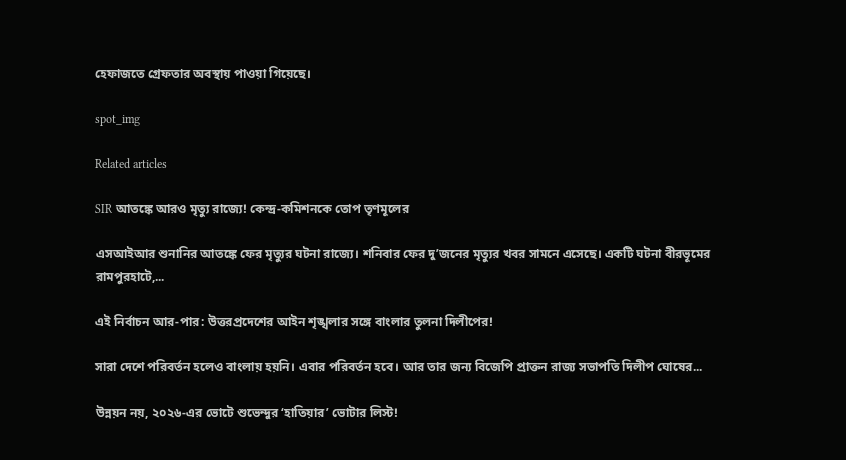হেফাজতে গ্রেফতার অবস্থায় পাওয়া গিয়েছে।

spot_img

Related articles

SIR আতঙ্কে আরও মৃত্যু রাজ্যে! কেন্দ্র-কমিশনকে তোপ তৃণমূলের

এসআইআর শুনানির আতঙ্কে ফের মৃত্যুর ঘটনা রাজ্যে। শনিবার ফের দু’জনের মৃত্যুর খবর সামনে এসেছে। একটি ঘটনা বীরভূমের রামপুরহাটে,...

এই নির্বাচন আর-পার: উত্তরপ্রদেশের আইন শৃঙ্খলার সঙ্গে বাংলার তুলনা দিলীপের!

সারা দেশে পরিবর্তন হলেও বাংলায় হয়নি। এবার পরিবর্তন হবে। আর তার জন্য বিজেপি প্রাক্তন রাজ্য সভাপতি দিলীপ ঘোষের...

উন্নয়ন নয়, ২০২৬-এর ভোটে শুভেন্দুর ‘হাতিয়ার’ ভোটার লিস্ট!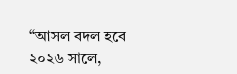“আসল বদল হবে ২০২৬ সালে,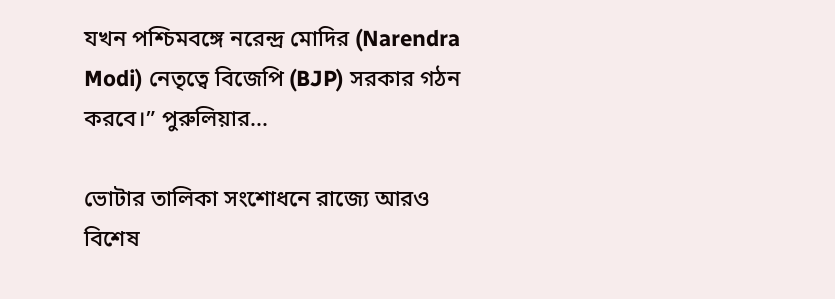যখন পশ্চিমবঙ্গে নরেন্দ্র মোদির (Narendra Modi) নেতৃত্বে বিজেপি (BJP) সরকার গঠন করবে।” পুরুলিয়ার...

ভোটার তালিকা সংশোধনে রাজ্যে আরও বিশেষ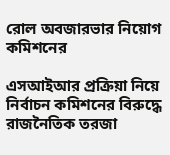রোল অবজারভার নিয়োগ কমিশনের

এসআইআর প্রক্রিয়া নিয়ে নির্বাচন কমিশনের বিরুদ্ধে রাজনৈতিক তরজা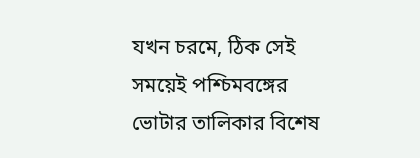যখন চরমে, ঠিক সেই সময়েই পশ্চিমবঙ্গের ভোটার তালিকার বিশেষ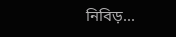নিবিড়...